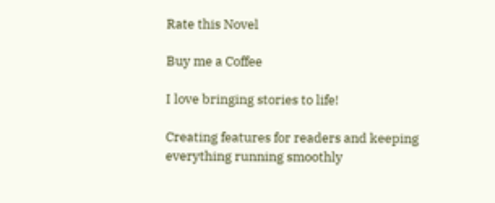Rate this Novel

Buy me a Coffee

I love bringing stories to life!

Creating features for readers and keeping everything running smoothly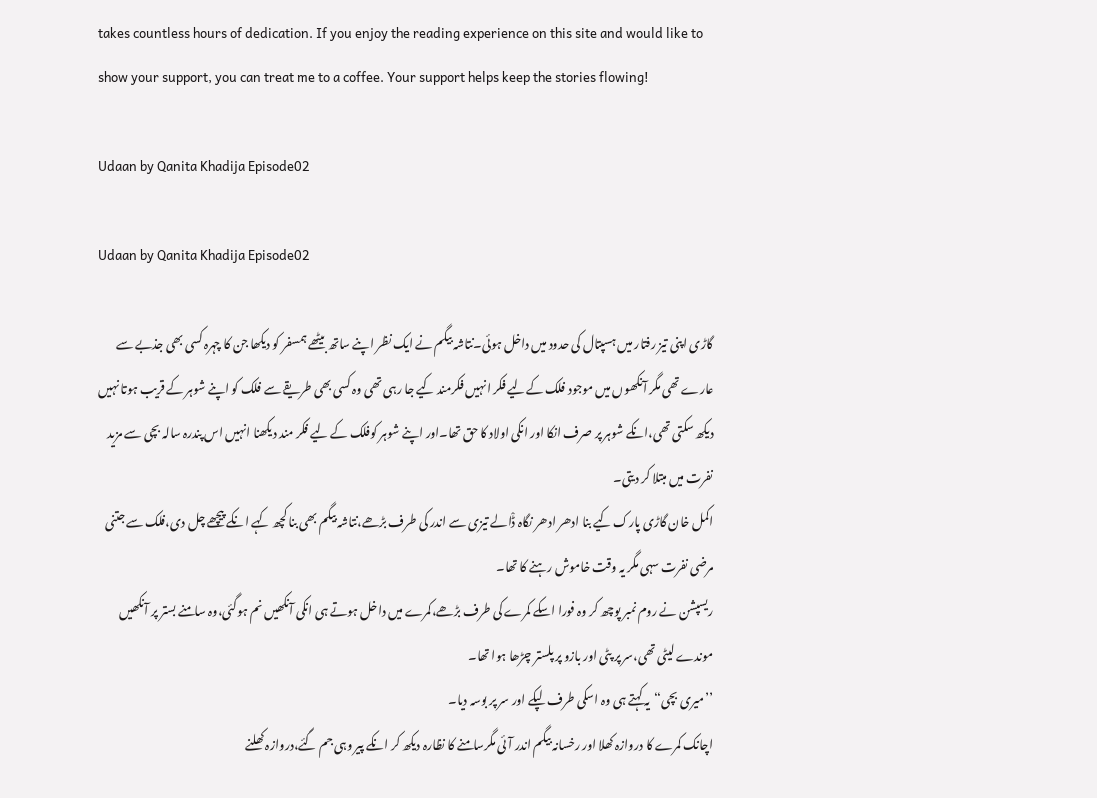takes countless hours of dedication. If you enjoy the reading experience on this site and would like to show your support, you can treat me to a coffee. Your support helps keep the stories flowing!

Udaan by Qanita Khadija Episode02

Udaan by Qanita Khadija Episode02

گاڑی اپنی تیز رفتار میں ہسپتال کی حدود میں داخل ہوئی۔نتاشہ بیگم نے ایک نظر اپنے ساتھ بیٹھے ہمسفر کو دیکھا جن کا چہرہ کسی بھی جذبے سے عارے تھی مگر آنکھوں میں موجود فلک کےلیے فکر انہیں فکرمند کیے جا رہی تھی وہ کسی بھی طریقے سے فلک کو اپنے شوہر کے قریب ہوتا نہیں دیکھ سکتی تھی،انکے شوہر پر صرف انکا اور انکی اولاد کا حق تھا۔اور اپنے شوہر کوفلک کے لیے فکر مند دیکھنا انہیں اس پندرہ سالہ بچی سے مزید نفرت میں مبتلا کر دیتی۔
اکمل خان گاڑی پارک کیے بنا ادھر ادھر نگاہ ڈْالے تیزی سے اندر کی طرف بڑھے،نتاشہ بیگم بھی بنا کچھ کہے انکے پیچھے چل دی،فلک سے جتنی مرضی نفرت سہی مگر یہ وقت خاموش رہنے کا تھا۔
ریسپشن نے روم نمبر پوچھ کر وہ فورا اسکے کمرے کی طرف بڑھے،کمرے میں داخل ہوتے ہی انکی آنکھیں نم ہوگئی،وہ سامنے بستر پر آنکھیں موندے لیٹی تھی،سر پر پٹی اور بازو پر پلستر چڑھا ہوا تھا۔
’’میری بچی‘‘یہ کہتے ہی وہ اسکی طرف لپکے اور سر پر بوسہ دیا۔
اچانک کمرے کا دروازہ کھلا اور رخسانہ بیگم اندر آئی مگرسامنے کا نظارہ دیکھ کر انکے پیر وہی جم گئے،دروازہ کھلنے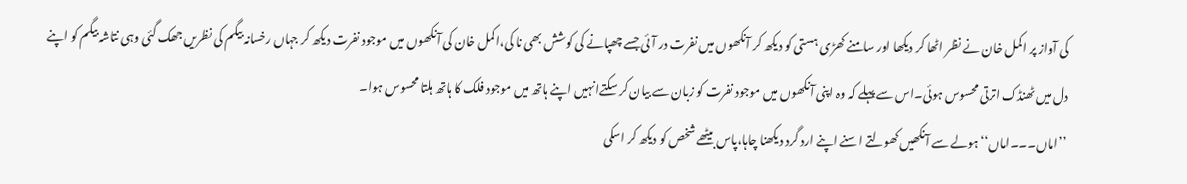کی آواز پر اکمل خان نے نظر اٹھا کر دیکھا اور سامنے کھڑی ہستی کو دیکھ کر آنکھوں میں نفرت در آئی جسے چھپانے کی کوشش بھی نا کی،اکمل خان کی آنکھوں میں موجود نفرت دیکھ کر جہاں رخسانہ بیگم کی نظریں جھک گئی وہی نتاشہ بیگم کو اپنے دل میں ٹھنڈک اترتی محسوس ہوئی۔اس سے پہلے کہ وہ اپنی آنکھوں میں موجود نفرت کو زبان سے بیان کر سکتےانہیں اپنے ہاتھ میں موجود فلک کا ہاتھ ہلتا محسوس ہوا۔
’’اماں۔۔۔اماں‘‘ہولے سے آنکھیں کھولتے اسنے اپنے ارد گرد دیکھنا چاہا،پاس بیٹھے شخص کو دیکھ کر اسکی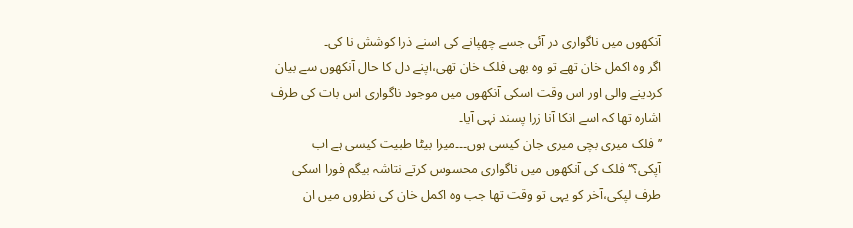آنکھوں میں ناگواری در آئی جسے چھپانے کی اسنے ذرا کوشش نا کی۔
اگر وہ اکمل خان تھے تو وہ بھی فلک خان تھی،اپنے دل کا حال آنکھوں سے بیان کردینے والی اور اس وقت اسکی آنکھوں میں موجود ناگواری اس بات کی طرف اشارہ تھا کہ اسے انکا آنا زرا پسند نہی آیا۔
’’فلک میری بچی میری جان کیسی ہوں۔۔۔میرا بیٹا طبیت کیسی ہے اب آپکی؟‘‘فلک کی آنکھوں میں ناگواری محسوس کرتے نتاشہ بیگم فورا اسکی طرف لپکی،آخر کو یہی تو وقت تھا جب وہ اکمل خان کی نظروں میں ان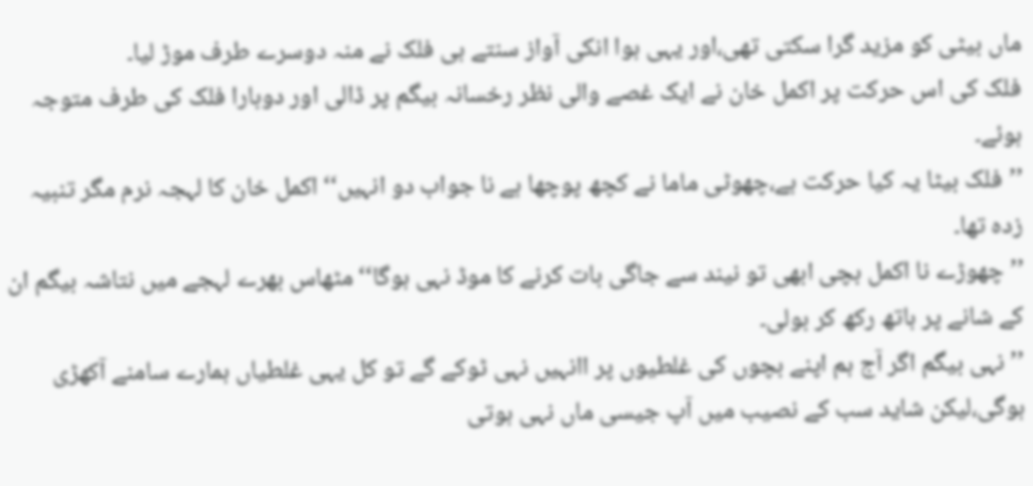ماں بیٹی کو مزید گرا سکتی تھی،اور یہی ہوا انکی آواز سنتے ہی فلک نے منہ دوسرے طرف موڑ لیا۔
فلک کی اس حرکت پر اکمل خان نے ایک غصے والی نظر رخسانہ بیگم پر ڈالی اور دوبارا فلک کی طرف متوجہ ہوئے۔
’’فلک بیٹا یہ کیا حرکت ہے،چھوٹی ماما نے کچھ پوچھا ہے نا جواب دو انہیں‘‘اکمل خان کا لہجہ نرم مگر تنبیہ زدہ تھا۔
’’چھوڑے نا اکمل بچی ابھی تو نیند سے جاگی بات کرنے کا موڈ نہی ہوگا‘‘مٹھاس بھرے لہجے میں نتاشہ بیگم ان کے شانے پر ہاتھ رکھ کر بولی۔
’’نہی بیگم اگر آج ہم اپنے بچوں کی غلطیوں پر اانہیں نہی ٹوکے گے تو کل یہی غلطیاں ہمارے سامنے آکھڑی ہوگی،لیکن شاید سب کے نصیب میں آپ جیسی ماں نہی ہوتی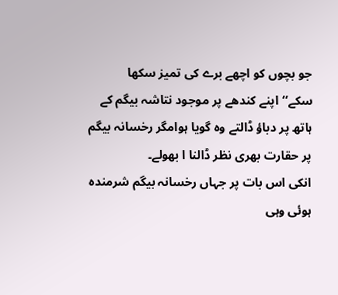جو بچوں کو اچھے برے کی تمیز سکھا سکے‘‘اپنے کندھے پر موجود نتاشہ بیگم کے ہاتھ پر دباؤ ڈالتے وہ گویا ہوامگر رخسانہ بیگم پر حقارت بھری نظر ڈالنا ا بھولے۔
انکی اس بات پر جہاں رخسانہ بیگم شرمندہ ہوئی وہی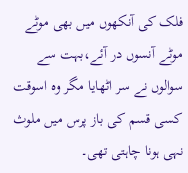فلک کی آنکھوں میں بھی موٹے موٹے آنسوں در آئے،بہت سے سوالوں نے سر اٹھایا مگر وہ اسوقت کسی قسم کی باز پرس میں ملوث نہی ہونا چاہتی تھی۔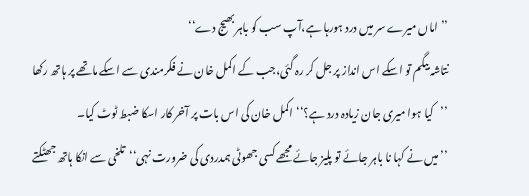’’ اماں میرے سر میں درد ہورہا ہے،آپ سب کو باہر بھیج دے‘‘
نتاشہ بیگم تو اسکے اس انداز پر جل کر رہ گئی،جب کے اکمل خان نے فکرمندی سے اسکے ماتھے پر ہاتھ رکھا
’’کیا ہوا میری جان زیادہ درد ہے؟‘‘اکمل خان کی اس بات پر آخر کار اسکا ضبط ٹوٹ کیا۔
’’میں نے کہا نا باہر جائے تو پلیز جائے مجھے کسی جھوٹی ہمدردی کی ضرورت نہی‘‘تلخی سے انکا ہاتھ جھٹکتے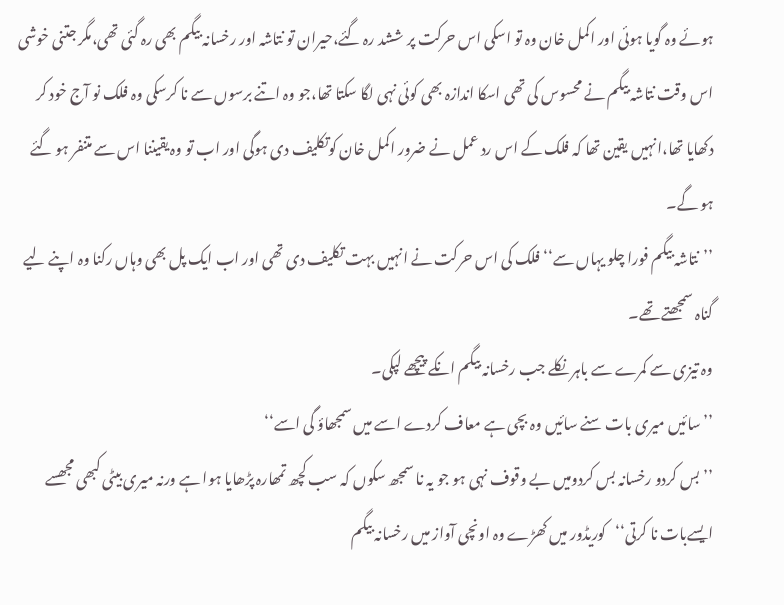ہوئے وہ گویا ہوئی اور اکمل خان وہ تو اسکی اس حرکت پر ششد رہ گئے،حیران تو نتاشہ اور رخسانہ بیگم بھی رہ گئی تھی،مگر جتنی خوشی اس وقت نتاشہ بیگم نے محسوس کی تھی اسکا اندازہ بھی کوئی نہی لگا سکتا تھا،جو وہ اتنے برسوں سے نا کرسکی وہ فلک نو آج خود کر دکھایا تھا،انہیں یقین تھا کہ فلک کے اس رد عمل نے ضرور اکمل خان کوتکلیف دی ہوگی اور اب تو وہ یقیننا اس سے متنفر ہو گئے ہو گے۔
’’نتاشہ بیگم فورا چلو یہاں سے‘‘فلک کی اس حرکت نے انہیں بہت تکلیف دی تھی اور اب ایک پل بھی وہاں رکنا وہ اپنے لیے گناہ سمجھتے تھے۔
وہ تیزی سے کمرے سے باہر نکلے جب رخسانہ بیگم انکے پیچھے لپکی۔
’’سائیں میری بات سنے سائیں وہ بچی ہے معاف کردے اسے میں سمجھاؤ گی اسے‘‘
’’بس کردو رخسانہ بس کردومیں بے وقوف نہی ہو جو یہ نا سمجھ سکوں کہ سب کچھ تمھارہ پڑھایا ہوا ہے ورنہ میری بیٹی کبھی مجھسے ایسےبات نا کرتی‘‘کوریڈور میں کھڑے وہ اونچی آواز میں رخسانہ بیگم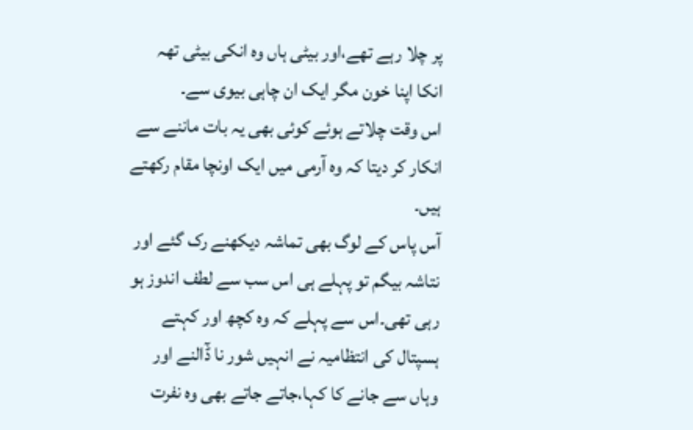پر چلا رہے تھے،اور بیٹی ہاں وہ انکی بیٹی تھہ انکا اپنا خون مگر ایک ان چاہی بیوی سے۔
اس وقت چلاتے ہوئے کوئی بھی یہ بات ماننے سے انکار کر دیتا کہ وہ آرمی میں ایک اونچا مقام رکھتے ہیں۔
آس پاس کے لوگ بھی تماشہ دیکھنے رک گئے اور نتاشہ بیگم تو پہلے ہی اس سب سے لطف اندوز ہو رہی تھی۔اس سے پہلے کہ وہ کچھ اور کہتے ہسپتال کی انتظامیہ نے انہیں شور نا ڈٓالنے اور وہاں سے جانے کا کہا،جاتے جاتے بھی وہ نفرت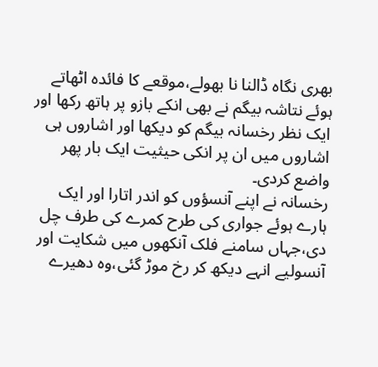بھری نگاہ ڈالنا نا بھولے،موقعے کا فائدہ اٹھاتے ہوئے نتاشہ بیگم نے بھی انکے بازو پر ہاتھ رکھا اور ایک نظر رخسانہ بیگم کو دیکھا اور اشاروں ہی اشاروں میں ان پر انکی حیثیت ایک بار پھر واضع کردی۔
رخسانہ نے اپنے آنسؤوں کو اندر اتارا اور ایک ہارے ہوئے جواری کی طرح کمرے کی طرف چل دی،جہاں سامنے فلک آنکھوں میں شکایت اور آنسولیے انہے دیکھ کر رخ موڑ گئی،وہ دھیرے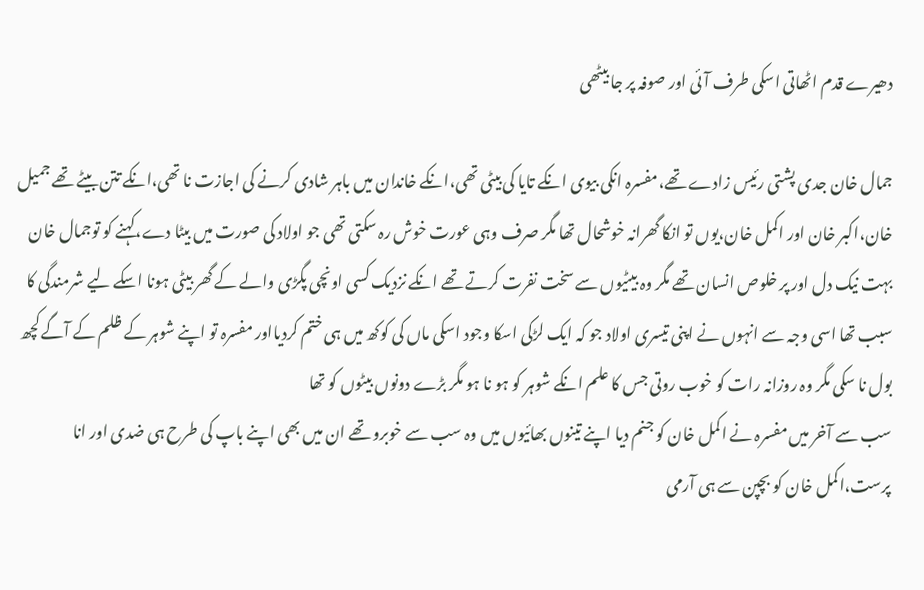دھیرے قدم اٹھاتی اسکی طرف آئی اور صوفہ پر جا بیٹھی

جمال خان جدی پشتی رئیس زادے تھے،مفسرہ انکی بیوی انکے تایا کی بیٹی تھی،انکے خاندان میں باہر شادی کرنے کی اجازت نا تھی،انکے تتن بیٹے تھے جمیل خان،اکبر خان اور اکمل خان،یوں تو انکا گھرانہ خوشحال تھا مگر صرف وہی عورت خوش رہ سکتی تھی جو اولاد کی صورت میں بیٹا دے،کہنے کو توجمال خان بہت نیک دل اور پر خلوص انسان تھے مگر وہ بیٹیوں سے سخت نفرت کرتے تھے انکے نزدیک کسی اونچی پگڑی والے کے گھر بیٹی ہونا اسکے لیے شرمندگی کا سبب تھا اسی وجہ سے انہوں نے اپنی تیسری اولاد جو کہ ایک لڑکی اسکا وجود اسکی ماں کی کوکھ میں ہی ختم کردیااور مفسرہ تو اپنے شوہر کے ظلم کے آگے کچھ بول نا سکی مگر وہ روزانہ رات کو خوب روتی جس کا علم انکے شوہر کو ہو نا ہو مگر بڑے دونوں بیٹوں کو تھا
سب سے آخر میں مفسرہ نے اکمل خان کو جنم دیا اپنے تینوں بھائیوں میں وہ سب سے خوبرو تھے ان میں بھی اپنے باپ کی طرح ہی ضدی اور انا پرست،اکمل خان کو بچپن سے ہی آرمی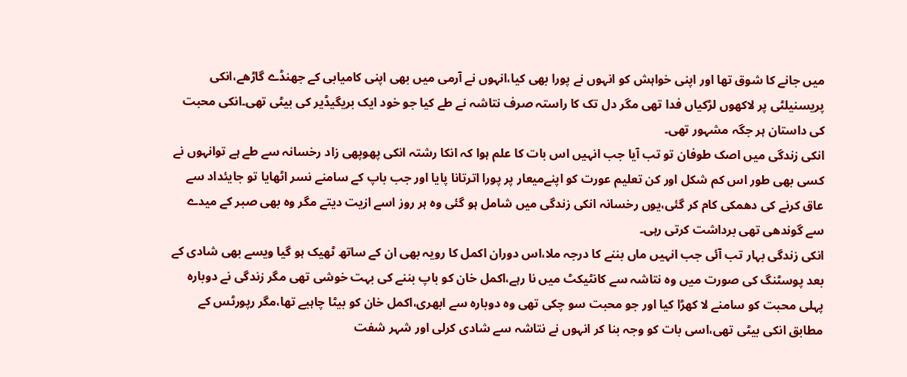میں جانے کا شوق تھا اور اپنی خواہش کو انہوں نے پورا بھی کیا،انہوں نے آرمی میں بھی اپنی کامیابی کے جھنڈے گاڑھے،انکی پریسنیلٹی پر لاکھوں لڑکیاں فدا تھی مگر دل تک کا راستہ صرف نتاشہ نے طے کیا جو خود ایک بریگیڈیر کی بیٹی تھی۔انکی محبت کی داستان ہر جگہ مشہور تھی۔
انکی زندگی میں اصک طوفان تو تب آیا جب انہیں اس بات کا علم ہوا کہ انکا رشتہ انکی پھوپھی زاد رخسانہ سے طے ہے توانہوں نے کسی بھی طور اس کم شکل اور کن تعلیم عورت کو اپنےمیعار پر پورا اترتانا پایا اور جب باپ کے سامنے نسر اٹھایا تو جایئداد سے عاق کرنے کی دھمکی کام کر گئی،یوں رخسانہ انکی زندگی میں شامل ہو گئی وہ ہر روز اسے ازیت دیتے مگر وہ بھی صبر کے میدے سے گوندھی تھی برداشت کرتی رہی۔
انکی زندگی بہار تب آئی جب انہیں ماں بننے کا درجہ ملا،اس دوران اکمل کا رویہ بھی ان کے ساتھ ٹھیک ہو گیا ویسے بھی شادی کے بعد پوسٹنگ کی صورت میں وہ نتاشہ سے کانٹیکٹ میں نا رہے،اکمل خان کو باپ بننے کی بہت خوشی تھی مگر زندگی نے دوبارہ پہلی محبت کو سامنے لا کھڑا کیا اور جو محبت سو چکی تھی وہ دوبارہ سے ابھری،اکمل خان کو بیٹا چاہیے تھا،مگر رپورٹس کے مطابق انکی بیٹی تھی،اسی بات کو وجہ بنا کر انہوں نے نتاشہ سے شادی کرلی اور شہر شفت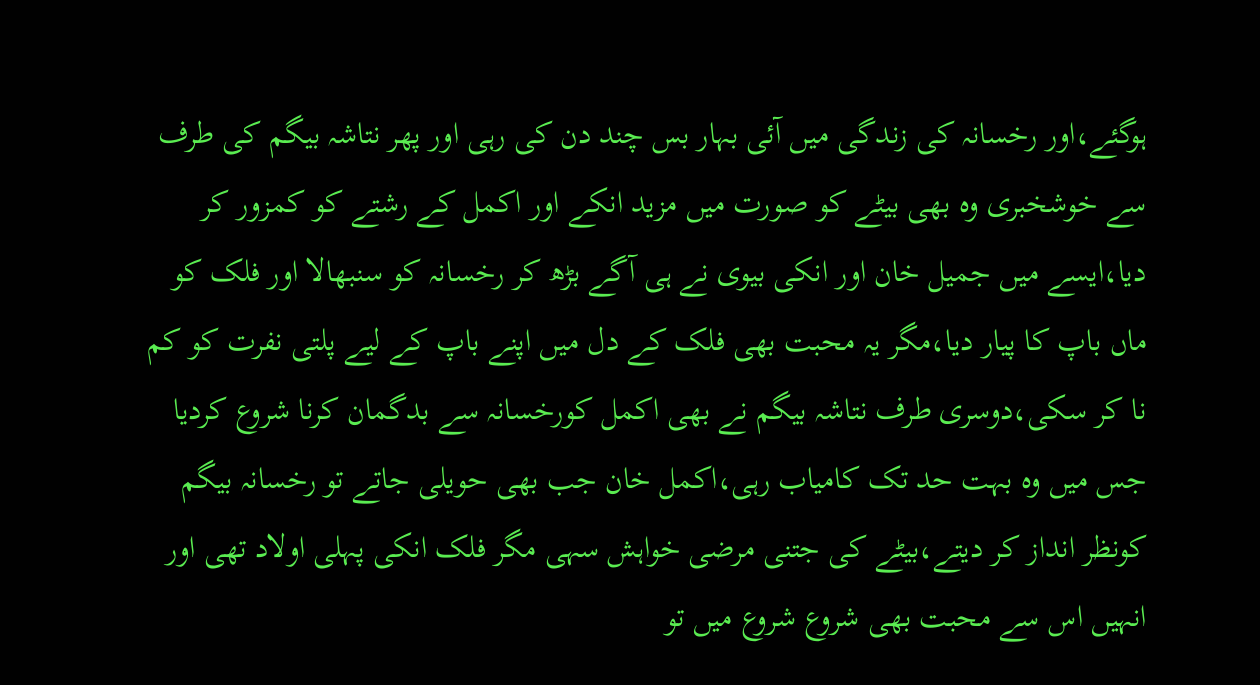ہوگئے،اور رخسانہ کی زندگی میں آئی بہار بس چند دن کی رہی اور پھر نتاشہ بیگم کی طرف سے خوشخبری وہ بھی بیٹے کو صورت میں مزید انکے اور اکمل کے رشتے کو کمزور کر دیا،ایسے میں جمیل خان اور انکی بیوی نے ہی آگے بڑھ کر رخسانہ کو سنبھالا اور فلک کو ماں باپ کا پیار دیا،مگر یہ محبت بھی فلک کے دل میں اپنے باپ کے لیے پلتی نفرت کو کم نا کر سکی،دوسری طرف نتاشہ بیگم نے بھی اکمل کورخسانہ سے بدگمان کرنا شروع کردیا جس میں وہ بہت حد تک کامیاب رہی،اکمل خان جب بھی حویلی جاتے تو رخسانہ بیگم کونظر انداز کر دیتے،بیٹے کی جتنی مرضی خواہش سہی مگر فلک انکی پہلی اولاد تھی اور انہیں اس سے محبت بھی شروع شروع میں تو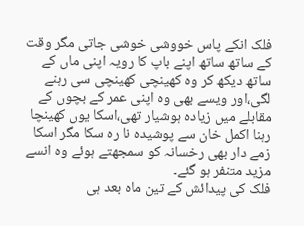فلک انکے پاس خووشی خوشی جاتی مگر وقت کے ساتھ ساتھ اپنے باپ کا رویہ اپنی ماں کے ساتھ دیکھ کر وہ کھینچی کھینچی سی رہنے لگی،اور ویسے بھی وہ اپنی عمر کے بچوں کے مقابلے میں زیادہ ہوشیار تھی،اسکا یوں کھینچا رہنا اکمل خان سے پوشیدہ نا رہ سکا مگر اسکا زمے دار بھی رخسانہ کو سمجھتے ہوئے وہ انسے مزید متنفر ہو گئے۔
فلک کی پیدائش کے تین ماہ بعد ہی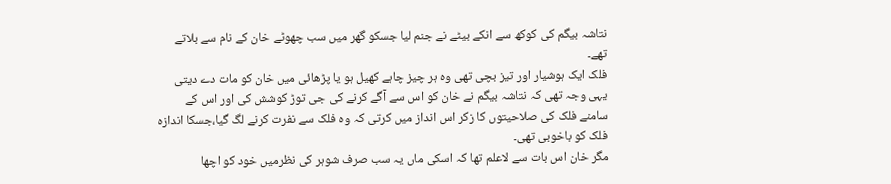نتاشہ بیگم کی کوکھ سے انکے بیٹے نے جنم لیا جسکو گھر میں سب چھوٹے خان کے نام سے بلاتے تھے۔
فلک ایک ہوشیار اور تیز بچی تھی وہ ہر چیز چاہے کھیل ہو یا پڑھائی میں خان کو مات دے دیتی یہی وجہ تھی کہ نتاشہ بیگم نے خان کو اس سے آگے کرنے کی جی توڑ کوشش کی اور اس کے سامنے فلک کی صلاحیتوں کا زکر اس انداز میں کرتی کہ وہ فلک سے نفرت کرنے لگ گیا،جسکا اندازہ فلک کو باخوبی تھی۔
مگر خان اس بات سے لاعلم تھا کہ اسکی ماں یہ سب صرف شوہر کی نظرمیں خود کو اچھا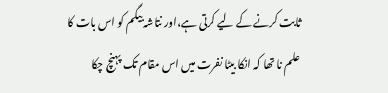ثابت کرنے کے لیے کرتی ہے،اور نتاشہ بیگم کو اس بات کا علم نا تھا کہ انکا بیٹا نفرت میں اس مقام تک پہنچ چکا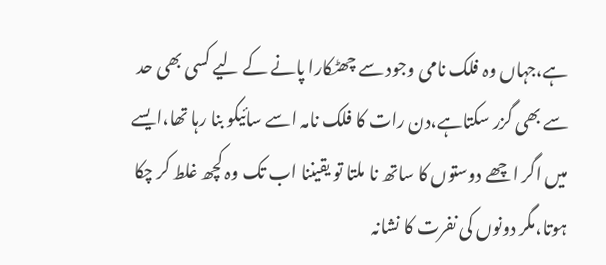ہے،جہاں وہ فلک نامی وجود سے چھٹکارا پانے کے لیے کسی بھی حد سے بھی گزر سکتاہے،دن رات کا فلک نامہ اسے سائیکو بنا رہا تھا،ایسے میں اگر اچھے دوستوں کا ساتھ نا ملتا تو یقیننا اب تک وہ کچھ غلط کر چکا ہوتا،مگر دونوں کی نفرت کا نشانہ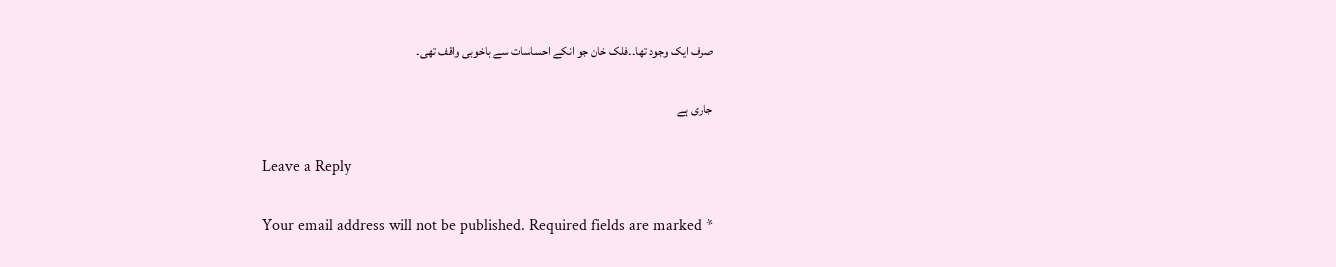صرف ایک وجود تھا۔۔فلک خان جو انکے احساسات سے باخوبی واقف تھی۔

جاری ہے

Leave a Reply

Your email address will not be published. Required fields are marked *